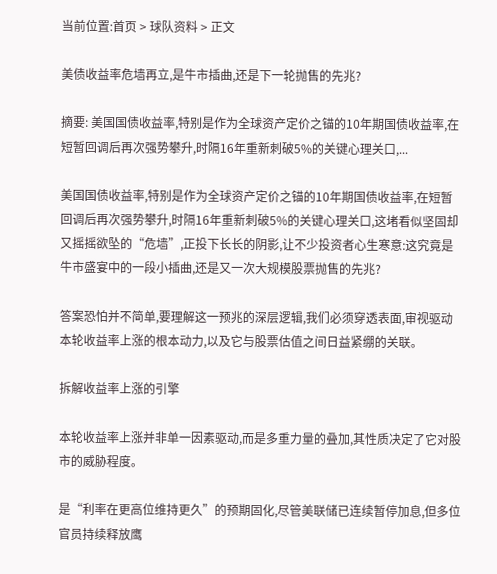当前位置:首页 > 球队资料 > 正文

美债收益率危墙再立,是牛市插曲,还是下一轮抛售的先兆?

摘要: 美国国债收益率,特别是作为全球资产定价之锚的10年期国债收益率,在短暂回调后再次强势攀升,时隔16年重新刺破5%的关键心理关口,...

美国国债收益率,特别是作为全球资产定价之锚的10年期国债收益率,在短暂回调后再次强势攀升,时隔16年重新刺破5%的关键心理关口,这堵看似坚固却又摇摇欲坠的“危墙”,正投下长长的阴影,让不少投资者心生寒意:这究竟是牛市盛宴中的一段小插曲,还是又一次大规模股票抛售的先兆?

答案恐怕并不简单,要理解这一预兆的深层逻辑,我们必须穿透表面,审视驱动本轮收益率上涨的根本动力,以及它与股票估值之间日益紧绷的关联。

拆解收益率上涨的引擎

本轮收益率上涨并非单一因素驱动,而是多重力量的叠加,其性质决定了它对股市的威胁程度。

是“利率在更高位维持更久”的预期固化,尽管美联储已连续暂停加息,但多位官员持续释放鹰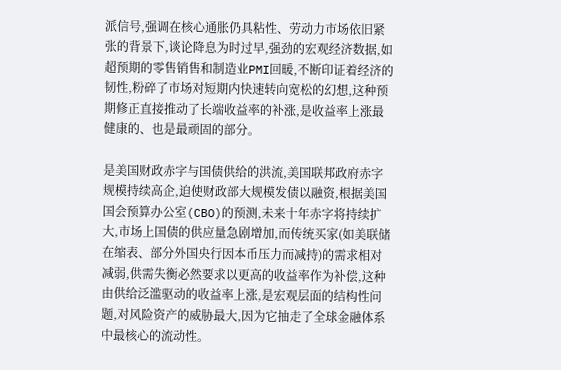派信号,强调在核心通胀仍具粘性、劳动力市场依旧紧张的背景下,谈论降息为时过早,强劲的宏观经济数据,如超预期的零售销售和制造业PMI回暖,不断印证着经济的韧性,粉碎了市场对短期内快速转向宽松的幻想,这种预期修正直接推动了长端收益率的补涨,是收益率上涨最健康的、也是最顽固的部分。

是美国财政赤字与国债供给的洪流,美国联邦政府赤字规模持续高企,迫使财政部大规模发债以融资,根据美国国会预算办公室(CBO)的预测,未来十年赤字将持续扩大,市场上国债的供应量急剧增加,而传统买家(如美联储在缩表、部分外国央行因本币压力而减持)的需求相对减弱,供需失衡必然要求以更高的收益率作为补偿,这种由供给泛滥驱动的收益率上涨,是宏观层面的结构性问题,对风险资产的威胁最大,因为它抽走了全球金融体系中最核心的流动性。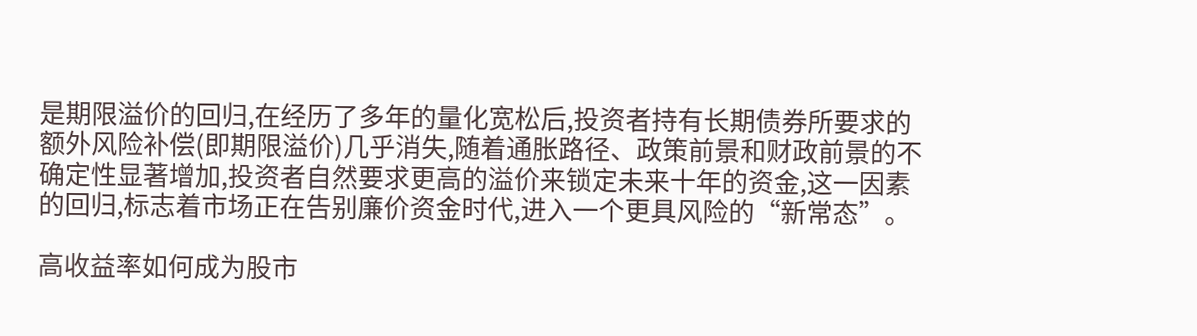是期限溢价的回归,在经历了多年的量化宽松后,投资者持有长期债券所要求的额外风险补偿(即期限溢价)几乎消失,随着通胀路径、政策前景和财政前景的不确定性显著增加,投资者自然要求更高的溢价来锁定未来十年的资金,这一因素的回归,标志着市场正在告别廉价资金时代,进入一个更具风险的“新常态”。

高收益率如何成为股市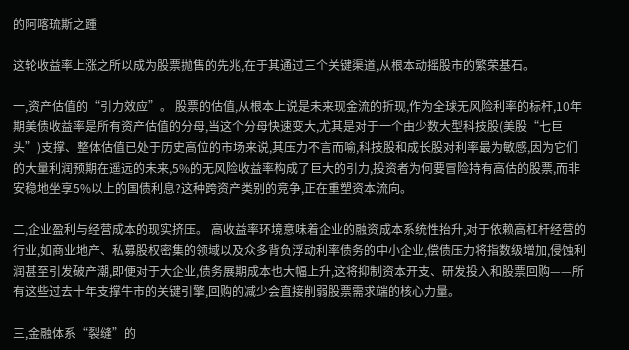的阿喀琉斯之踵

这轮收益率上涨之所以成为股票抛售的先兆,在于其通过三个关键渠道,从根本动摇股市的繁荣基石。

一,资产估值的“引力效应”。 股票的估值,从根本上说是未来现金流的折现,作为全球无风险利率的标杆,10年期美债收益率是所有资产估值的分母,当这个分母快速变大,尤其是对于一个由少数大型科技股(美股“七巨头”)支撑、整体估值已处于历史高位的市场来说,其压力不言而喻,科技股和成长股对利率最为敏感,因为它们的大量利润预期在遥远的未来,5%的无风险收益率构成了巨大的引力,投资者为何要冒险持有高估的股票,而非安稳地坐享5%以上的国债利息?这种跨资产类别的竞争,正在重塑资本流向。

二,企业盈利与经营成本的现实挤压。 高收益率环境意味着企业的融资成本系统性抬升,对于依赖高杠杆经营的行业,如商业地产、私募股权密集的领域以及众多背负浮动利率债务的中小企业,偿债压力将指数级增加,侵蚀利润甚至引发破产潮,即便对于大企业,债务展期成本也大幅上升,这将抑制资本开支、研发投入和股票回购——所有这些过去十年支撑牛市的关键引擎,回购的减少会直接削弱股票需求端的核心力量。

三,金融体系“裂缝”的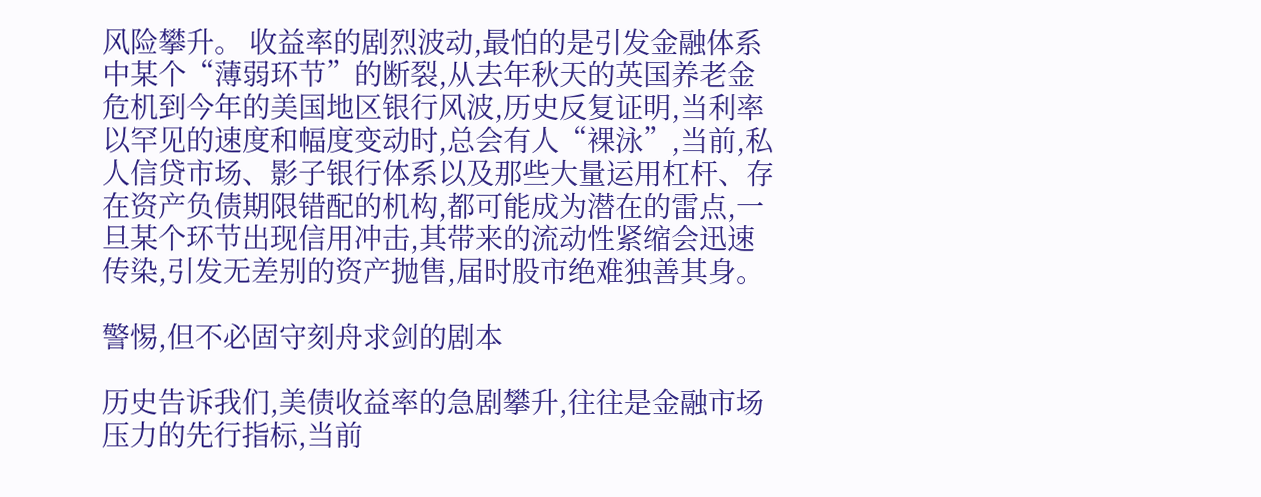风险攀升。 收益率的剧烈波动,最怕的是引发金融体系中某个“薄弱环节”的断裂,从去年秋天的英国养老金危机到今年的美国地区银行风波,历史反复证明,当利率以罕见的速度和幅度变动时,总会有人“裸泳”,当前,私人信贷市场、影子银行体系以及那些大量运用杠杆、存在资产负债期限错配的机构,都可能成为潜在的雷点,一旦某个环节出现信用冲击,其带来的流动性紧缩会迅速传染,引发无差别的资产抛售,届时股市绝难独善其身。

警惕,但不必固守刻舟求剑的剧本

历史告诉我们,美债收益率的急剧攀升,往往是金融市场压力的先行指标,当前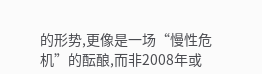的形势,更像是一场“慢性危机”的酝酿,而非2008年或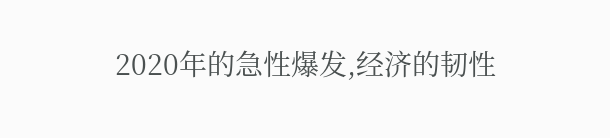2020年的急性爆发,经济的韧性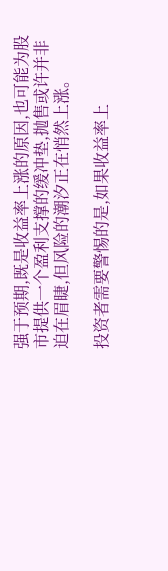强于预期,既是收益率上涨的原因,也可能为股市提供一个盈利支撑的缓冲垫,抛售或许并非迫在眉睫,但风险的潮汐正在悄然上涨。

投资者需要警惕的是,如果收益率上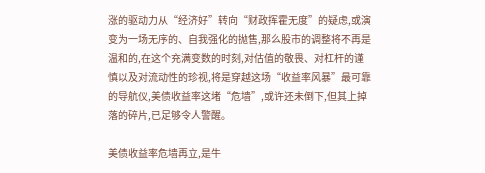涨的驱动力从“经济好”转向“财政挥霍无度”的疑虑,或演变为一场无序的、自我强化的抛售,那么股市的调整将不再是温和的,在这个充满变数的时刻,对估值的敬畏、对杠杆的谨慎以及对流动性的珍视,将是穿越这场“收益率风暴”最可靠的导航仪,美债收益率这堵“危墙”,或许还未倒下,但其上掉落的碎片,已足够令人警醒。

美债收益率危墙再立,是牛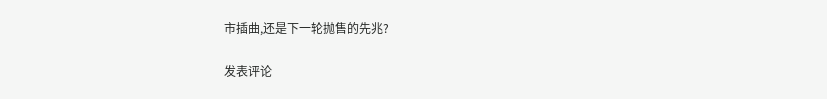市插曲,还是下一轮抛售的先兆?

发表评论